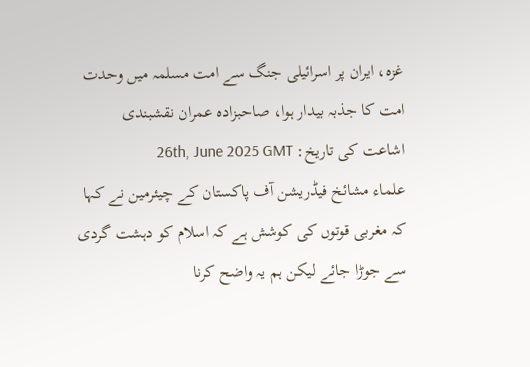غزہ، ایران پر اسرائیلی جنگ سے امت مسلمہ میں وحدت امت کا جذبہ بیدار ہوا، صاحبزادہ عمران نقشبندی
اشاعت کی تاریخ: 26th, June 2025 GMT
علماء مشائخ فیڈریشن آف پاکستان کے چیئرمین نے کہا کہ مغربی قوتوں کی کوشش ہے کہ اسلام کو دہشت گردی سے جوڑا جائے لیکن ہم یہ واضح کرنا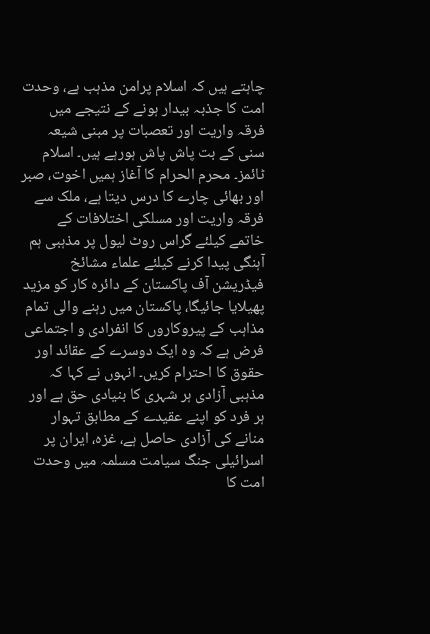چاہتے ہیں کہ اسلام پرامن مذہب ہے، وحدت امت کا جذبہ بیدار ہونے کے نتیجے میں فرقہ واریت اور تعصبات پر مبنی شیعہ سنی کے بت پاش پاش ہورہے ہیں۔ اسلام ٹائمز۔ محرم الحرام کا آغاز ہمیں اخوت، صبر اور بھائی چارے کا درس دیتا ہے، ملک سے فرقہ واریت اور مسلکی اختلافات کے خاتمے کیلئے گراس روٹ لیول پر مذہبی ہم آہنگی پیدا کرنے کیلئے علماء مشائخ فیڈریشن آف پاکستان کے دائرہ کار کو مزید پھیلایا جائیگا، پاکستان میں رہنے والی تمام مذاہب کے پیروکاروں کا انفرادی و اجتماعی فرض ہے کہ وہ ایک دوسرے کے عقائد اور حقوق کا احترام کریں۔ انہوں نے کہا کہ مذہبی آزادی ہر شہری کا بنیادی حق ہے اور ہر فرد کو اپنے عقیدے کے مطابق تہوار منانے کی آزادی حاصل ہے، غزہ، ایران پر اسرائیلی جنگ سیامت مسلمہ میں وحدت امت کا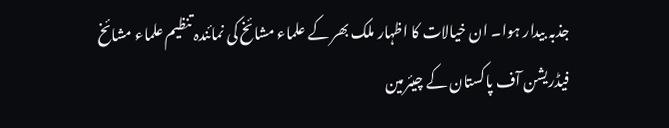جذبہ بیدار ہوا۔ ان خیالات کا اظہار ملک بھر کے علماء مشائخ کی نمائندہ تنظیم علماء مشائخ فیڈریشن آف پاکستان کے چیئرمین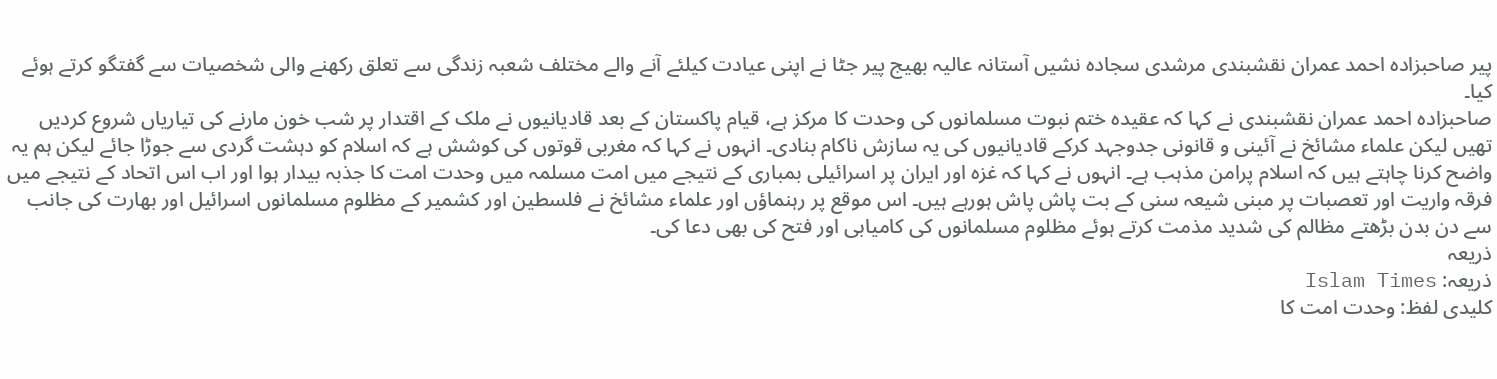پیر صاحبزادہ احمد عمران نقشبندی مرشدی سجادہ نشیں آستانہ عالیہ بھیج پیر جٹا نے اپنی عیادت کیلئے آنے والے مختلف شعبہ زندگی سے تعلق رکھنے والی شخصیات سے گفتگو کرتے ہوئے کیا۔
صاحبزادہ احمد عمران نقشبندی نے کہا کہ عقیدہ ختم نبوت مسلمانوں کی وحدت کا مرکز ہے، قیام پاکستان کے بعد قادیانیوں نے ملک کے اقتدار پر شب خون مارنے کی تیاریاں شروع کردیں تھیں لیکن علماء مشائخ نے آئینی و قانونی جدوجہد کرکے قادیانیوں کی یہ سازش ناکام بنادی۔ انہوں نے کہا کہ مغربی قوتوں کی کوشش ہے کہ اسلام کو دہشت گردی سے جوڑا جائے لیکن ہم یہ واضح کرنا چاہتے ہیں کہ اسلام پرامن مذہب ہے۔ انہوں نے کہا کہ غزہ اور ایران پر اسرائیلی بمباری کے نتیجے میں امت مسلمہ میں وحدت امت کا جذبہ بیدار ہوا اور اب اس اتحاد کے نتیجے میں فرقہ واریت اور تعصبات پر مبنی شیعہ سنی کے بت پاش پاش ہورہے ہیں۔ اس موقع پر رہنماؤں اور علماء مشائخ نے فلسطین اور کشمیر کے مظلوم مسلمانوں اسرائیل اور بھارت کی جانب سے دن بدن بڑھتے مظالم کی شدید مذمت کرتے ہوئے مظلوم مسلمانوں کی کامیابی اور فتح کی بھی دعا کی۔
ذریعہ
ذریعہ: Islam Times
کلیدی لفظ: وحدت امت کا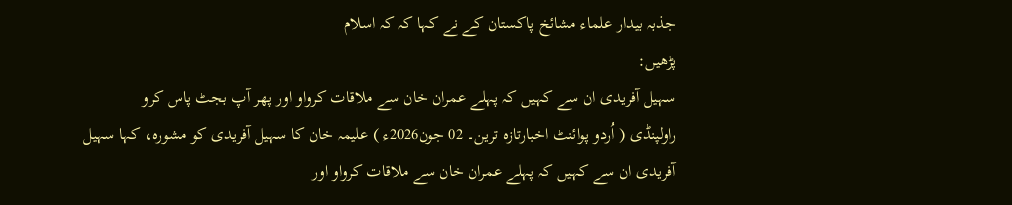جذبہ بیدار علماء مشائخ پاکستان کے نے کہا کہ کہ اسلام
پڑھیں:
سہیل آفریدی ان سے کہیں کہ پہلے عمران خان سے ملاقات کرواو اور پھر آپ بجٹ پاس کرو
راولپنڈی ( اُردو پوائنٹ اخبارتازہ ترین۔ 02 جون2026ء ) علیمہ خان کا سہیل آفریدی کو مشورہ، کہا سہیل آفریدی ان سے کہیں کہ پہلے عمران خان سے ملاقات کرواو اور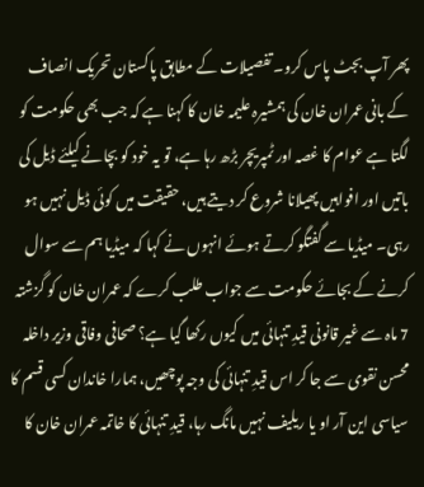پھر آپ بجٹ پاس کرو۔ تفصیلات کے مطابق پاکستان تحریک انصاف کے بانی عمران خان کی ہمشیرہ علیمہ خان کا کہنا ہے کہ جب بھی حکومت کو لگتا ہے عوام کا غصہ اور ٹمپریچر بڑھ رہا ہے، تو یہ خود کو بچانے کیلئے ڈیل کی باتیں اور افواہیں پھیلانا شروع کر دیتے ہیں، حقیقت میں کوئی ڈیل نہیں ہو رہی۔ میڈیا سے گفتگو کرتے ہوئے انہوں نے کہا کہ میڈیا ہم سے سوال کرنے کے بجائے حکومت سے جواب طلب کرے کہ عمران خان کو گزشتہ 7 ماہ سے غیر قانونی قیدِ تنہائی میں کیوں رکھا گیا ہے؟ صحافی وفاقی وزیر داخلہ محسن نقوی سے جا کر اس قیدِ تنہائی کی وجہ پوچھیں، ہمارا خاندان کسی قسم کا سیاسی این آر او یا ریلیف نہیں مانگ رہا، قیدِ تنہائی کا خاتمہ عمران خان کا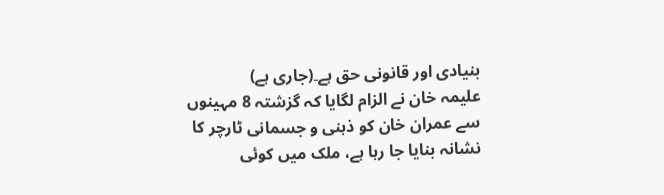بنیادی اور قانونی حق ہے۔(جاری ہے)
علیمہ خان نے الزام لگایا کہ گزشتہ 8 مہینوں سے عمران خان کو ذہنی و جسمانی ٹارچر کا نشانہ بنایا جا رہا ہے، ملک میں کوئی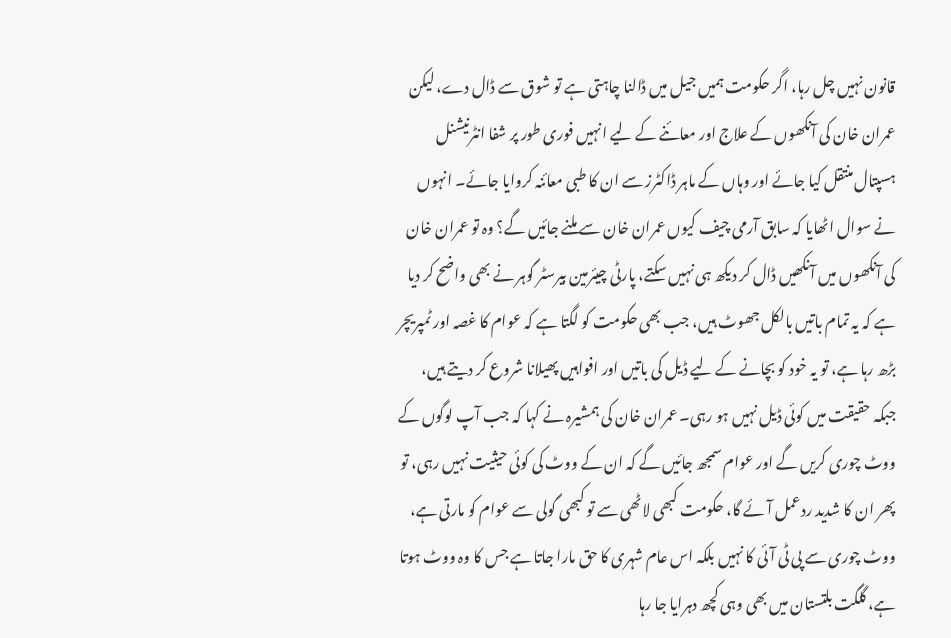قانون نہیں چل رہا، اگر حکومت ہمیں جیل میں ڈالنا چاہتی ہے تو شوق سے ڈال دے، لیکن عمران خان کی آنکھوں کے علاج اور معائنے کے لیے انہیں فوری طور پر شفا انٹرنیشنل ہسپتال منتقل کیا جائے اور وہاں کے ماہر ڈاکٹرز سے ان کا طبی معائنہ کروایا جائے۔ انہوں نے سوال اٹھایا کہ سابق آرمی چیف کیوں عمران خان سے ملنے جائیں گے؟ وہ تو عمران خان کی آنکھوں میں آنکھیں ڈال کر دیکھ ہی نہیں سکتے، پارٹی چیئرمین بیرسٹر گوہر نے بھی واضح کر دیا ہے کہ یہ تمام باتیں بالکل جھوٹ ہیں، جب بھی حکومت کو لگتا ہے کہ عوام کا غصہ اور ٹمپریچر بڑھ رہا ہے، تو یہ خود کو بچانے کے لیے ڈیل کی باتیں اور افواہیں پھیلانا شروع کر دیتے ہیں، جبکہ حقیقت میں کوئی ڈیل نہیں ہو رہی۔ عمران خان کی ہمشیرہ نے کہا کہ جب آپ لوگوں کے ووٹ چوری کریں گے اور عوام سمجھ جائیں گے کہ ان کے ووٹ کی کوئی حیثیت نہیں رہی، تو پھر ان کا شدید ردعمل آئے گا، حکومت کبھی لاٹھی سے تو کبھی گولی سے عوام کو مارتی ہے، ووٹ چوری سے پی ٹی آئی کا نہیں بلکہ اس عام شہری کا حق مارا جاتا ہے جس کا وہ ووٹ ہوتا ہے، گلگت بلتستان میں بھی وہی کچھ دہرایا جا رہا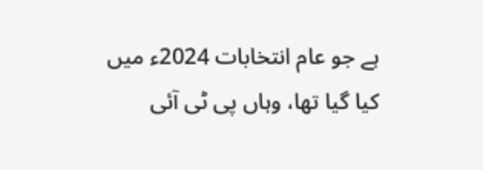ہے جو عام انتخابات 2024ء میں کیا گیا تھا، وہاں پی ٹی آئی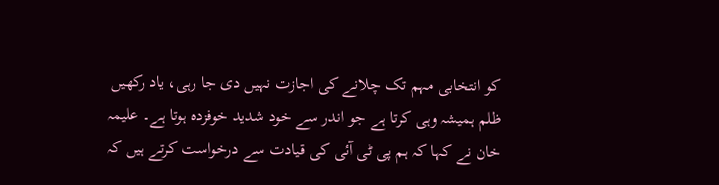کو انتخابی مہم تک چلانے کی اجازت نہیں دی جا رہی، یاد رکھیں ظلم ہمیشہ وہی کرتا ہے جو اندر سے خود شدید خوفزدہ ہوتا ہے۔ علیمہ خان نے کہا کہ ہم پی ٹی آئی کی قیادت سے درخواست کرتے ہیں کہ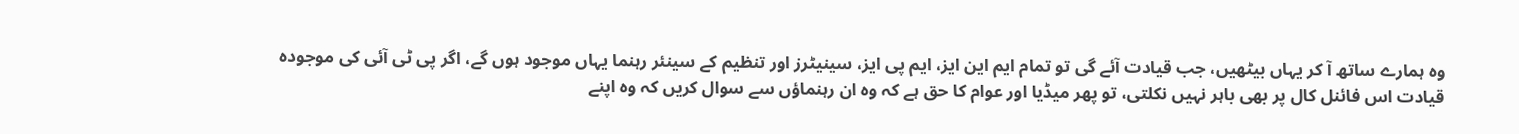وہ ہمارے ساتھ آ کر یہاں بیٹھیں، جب قیادت آئے گی تو تمام ایم این ایز، ایم پی ایز، سینیٹرز اور تنظیم کے سینئر رہنما یہاں موجود ہوں گے، اگر پی ٹی آئی کی موجودہ قیادت اس فائنل کال پر بھی باہر نہیں نکلتی، تو پھر میڈیا اور عوام کا حق ہے کہ وہ ان رہنماؤں سے سوال کریں کہ وہ اپنے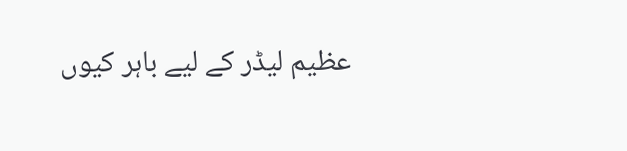عظیم لیڈر کے لیے باہر کیوں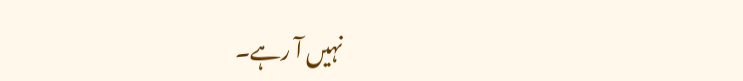نہیں آ رہے۔